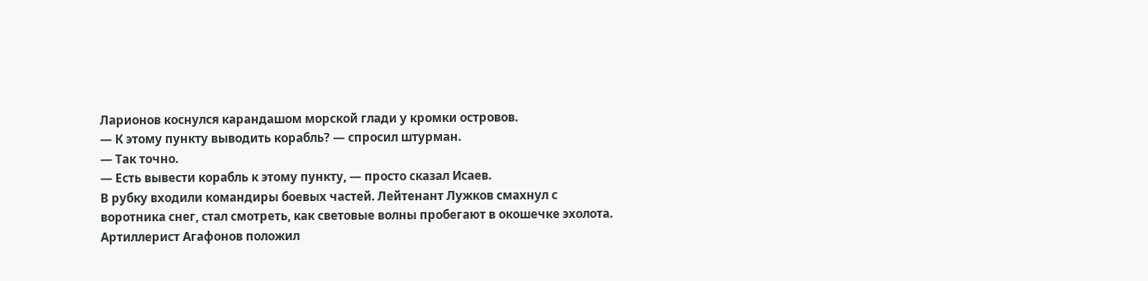Ларионов коснулся карандашом морской глади у кромки островов.
— К этому пункту выводить корабль? — спросил штурман.
— Так точно.
— Есть вывести корабль к этому пункту, — просто сказал Исаев.
В рубку входили командиры боевых частей. Лейтенант Лужков смахнул с воротника снег, стал смотреть, как световые волны пробегают в окошечке эхолота. Артиллерист Агафонов положил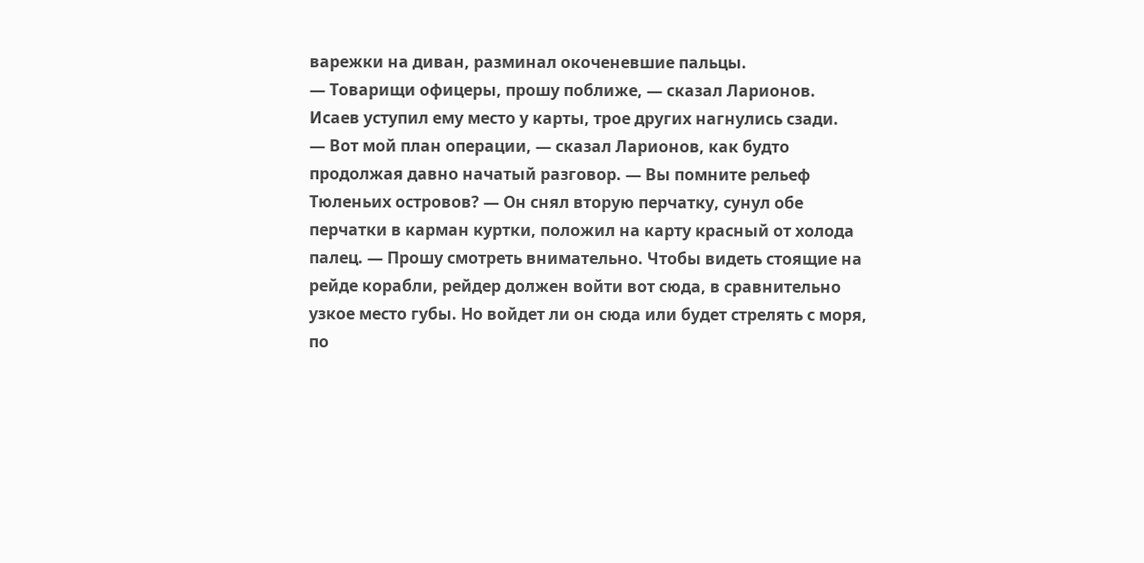варежки на диван, разминал окоченевшие пальцы.
— Товарищи офицеры, прошу поближе, — сказал Ларионов.
Исаев уступил ему место у карты, трое других нагнулись сзади.
— Вот мой план операции, — сказал Ларионов, как будто продолжая давно начатый разговор. — Вы помните рельеф Тюленьих островов? — Он снял вторую перчатку, сунул обе перчатки в карман куртки, положил на карту красный от холода палец. — Прошу смотреть внимательно. Чтобы видеть стоящие на рейде корабли, рейдер должен войти вот сюда, в сравнительно узкое место губы. Но войдет ли он сюда или будет стрелять с моря, по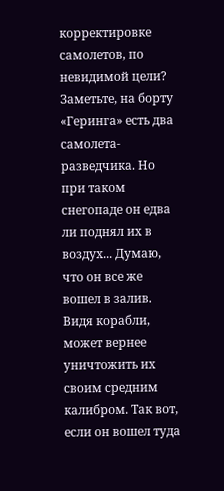корректировке самолетов, по невидимой цели? Заметьте, на борту «Геринга» есть два самолета-разведчика. Но при таком снегопаде он едва ли поднял их в воздух... Думаю, что он все же вошел в залив. Видя корабли, может вернее уничтожить их своим средним калибром. Так вот, если он вошел туда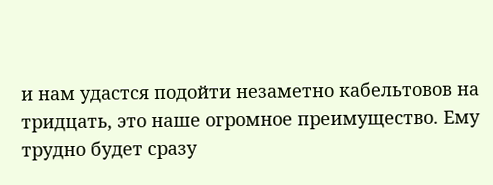и нам удастся подойти незаметно кабельтовов на тридцать, это наше огромное преимущество. Ему трудно будет сразу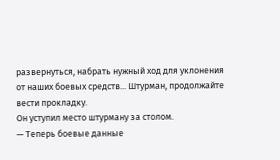развернуться, набрать нужный ход для уклонения от наших боевых средств... Штурман, продолжайте вести прокладку.
Он уступил место штурману за столом.
— Теперь боевые данные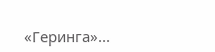«Геринга»...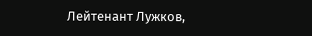Лейтенант Лужков,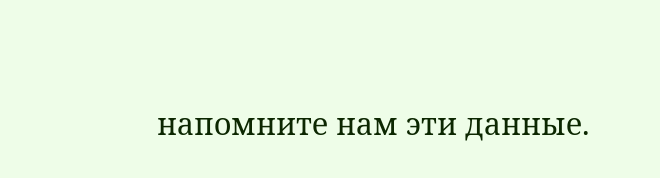напомните нам эти данные.